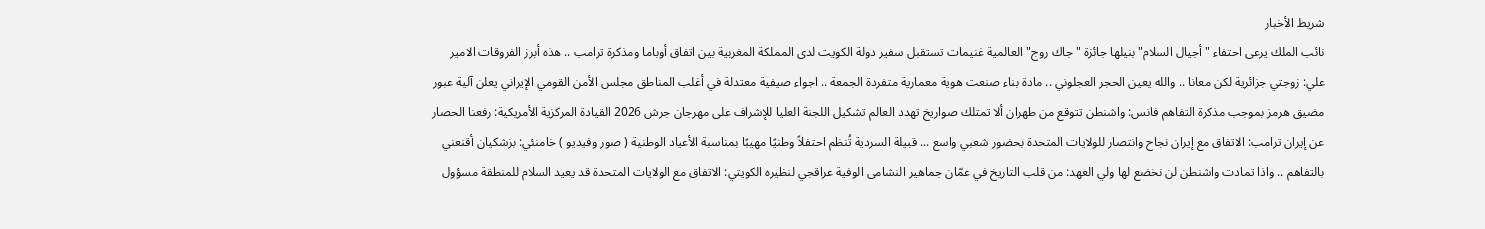شريط الأخبار
نائب الملك يرعى احتفاء "أجيال السلام" بنيلها جائزة "جاك روج" العالمية غنيمات تستقبل سفير دولة الكويت لدى المملكة المغربية بين اتفاق أوباما ومذكرة ترامب .. هذه أبرز الفروقات الامير علي: زوجتي جزائرية لكن معانا .. والله يعين الحجر العجلوني .. مادة بناء صنعت هوية معمارية متفردة الجمعة .. اجواء صيفية معتدلة في أغلب المناطق مجلس الأمن القومي الإيراني يعلن آلية عبور مضيق هرمز بموجب مذكرة التفاهم فانس: واشنطن تتوقع من طهران ألا تمتلك صواريخ تهدد العالم تشكيل اللجنة العليا للإشراف على مهرجان جرش 2026 القيادة المركزية الأمريكية: رفعنا الحصار عن إيران ترامب: الاتفاق مع إيران نجاح وانتصار للولايات المتحدة بحضور شعبي واسع ... قبيلة السردية تُنظم احتفلاً وطنيًا مهيبًا بمناسبة الأعياد الوطنية ( صور وفيديو ) خامنئي: بزشكيان أقنعني بالتفاهم .. واذا تمادت واشنطن لن نخضع لها ولي العهد: من قلب التاريخ في عمّان جماهير النشامى الوفية عراقجي لنظيره الكويتي: الاتفاق مع الولايات المتحدة قد يعيد السلام للمنطقة مسؤول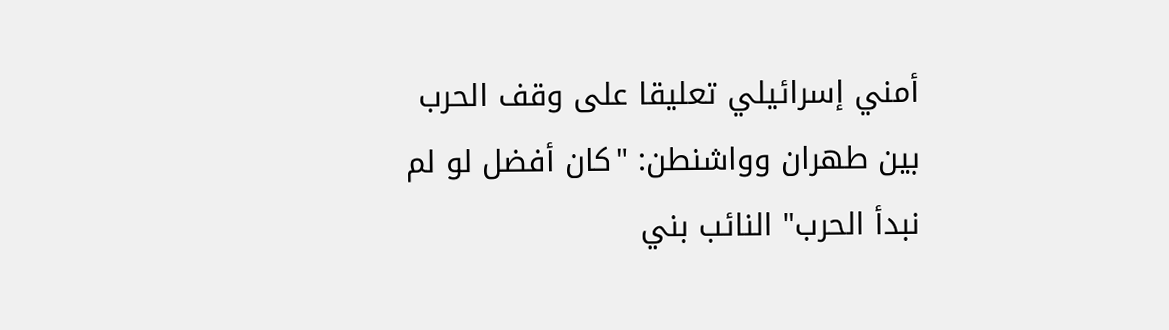أمني إسرائيلي تعليقا على وقف الحرب بين طهران وواشنطن: "كان أفضل لو لم نبدأ الحرب" النائب بني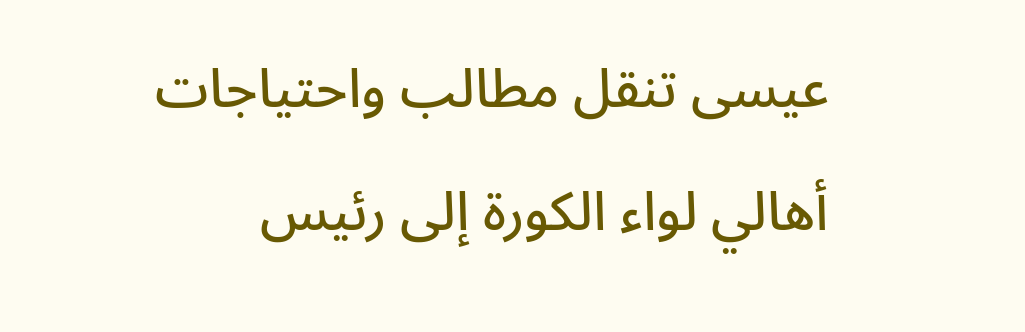عيسى تنقل مطالب واحتياجات أهالي لواء الكورة إلى رئيس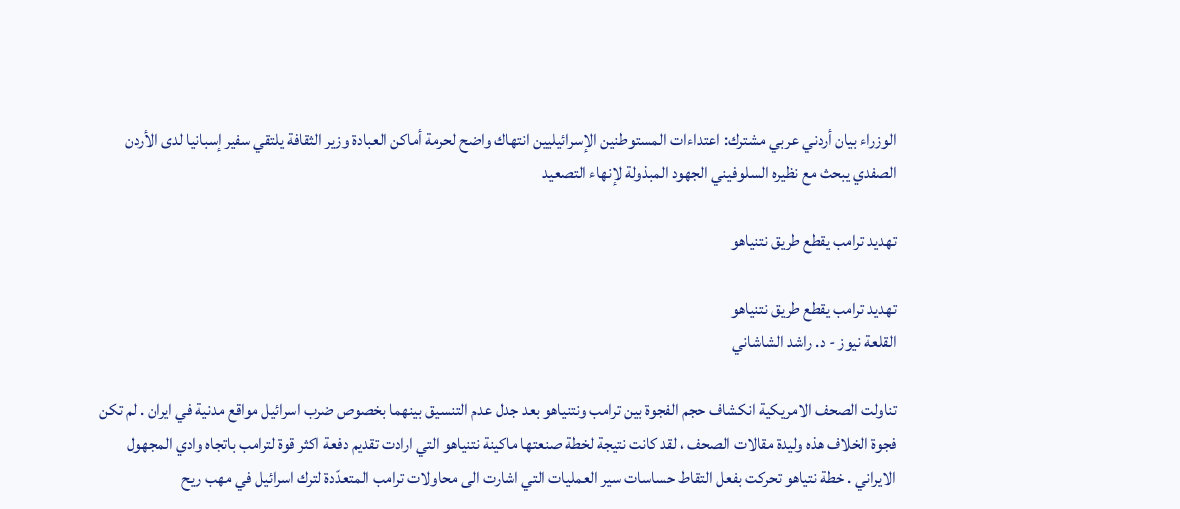الوزراء بيان أردني عربي مشترك: اعتداءات المستوطنين الإسرائيليين انتهاك واضح لحرمة أماكن العبادة وزير الثقافة يلتقي سفير إسبانيا لدى الأردن الصفدي يبحث مع نظيره السلوفيني الجهود المبذولة لإنهاء التصعيد

تهديد ترامب يقطع طريق نتنياهو

تهديد ترامب يقطع طريق نتنياهو
القلعة نيوز - د. راشد الشاشاني

تناولت الصحف الامريكية انكشاف حجم الفجوة بين ترامب ونتنياهو بعد جدل عدم التنسيق بينهما بخصوص ضرب اسرائيل مواقع مدنية في ايران . لم تكن فجوة الخلاف هذه وليدة مقالات الصحف ، لقد كانت نتيجة لخطة صنعتها ماكينة نتنياهو التي ارادت تقديم دفعة اكثر قوة لترامب باتجاه وادي المجهول الايراني . خطة نتياهو تحركت بفعل التقاط حساسات سير العمليات التي اشارت الى محاولات ترامب المتعدّدة لترك اسرائيل في مهب ريح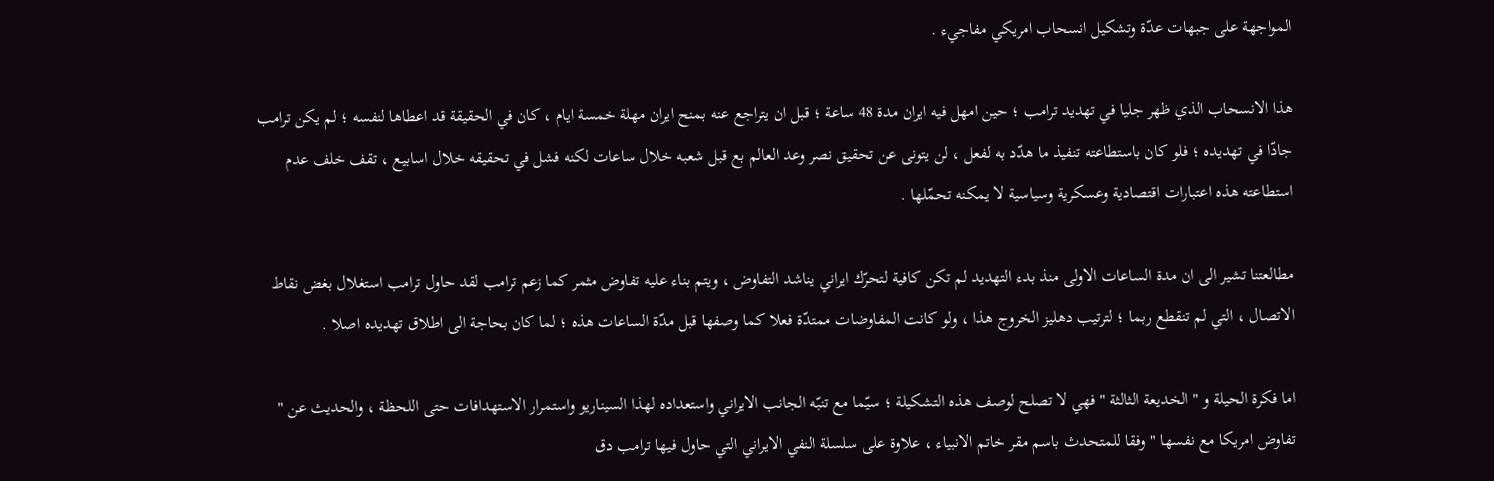المواجهة على جبهات عدّة وتشكيل انسحاب امريكي مفاجيء .

هذا الانسحاب الذي ظهر جليا في تهديد ترامب ؛ حين امهل فيه ايران مدة 48 ساعة ؛ قبل ان يتراجع عنه بمنح ايران مهلة خمسة ايام ، كان في الحقيقة قد اعطاها لنفسه ؛ لم يكن ترامب جادّا في تهديده ؛ فلو كان باستطاعته تنفيذ ما هدّد به لفعل ، لن يتونى عن تحقيق نصر وعد العالم بع قبل شعبه خلال ساعات لكنه فشل في تحقيقه خلال اسابيع ، تقف خلف عدم استطاعته هذه اعتبارات اقتصادية وعسكرية وسياسية لا يمكنه تحمّلها .

مطالعتنا تشير الى ان مدة الساعات الاولى منذ بدء التهديد لم تكن كافية لتحرّك ايراني يناشد التفاوض ، ويتم بناء عليه تفاوض مثمر كما زعم ترامب لقد حاول ترامب استغلال بغض نقاط الاتصال ، التي لم تنقطع ربما ؛ لترتيب دهليز الخروج هذا ، ولو كانت المفاوضات ممتدّة فعلا كما وصفها قبل مدّة الساعات هذه ؛ لما كان بحاجة الى اطلاق تهديده اصلا .

اما فكرة الحيلة و " الخديعة الثالثة " فهي لا تصلح لوصف هذه التشكيلة ؛ سيّما مع تنبّه الجانب الايراني واستعداده لهذا السيناريو واستمرار الاستهدافات حتى اللحظة ، والحديث عن " تفاوض امريكا مع نفسها " وفقا للمتحدث باسم مقر خاتم الانبياء ، علاوة على سلسلة النفي الايراني التي حاول فيها ترامب دق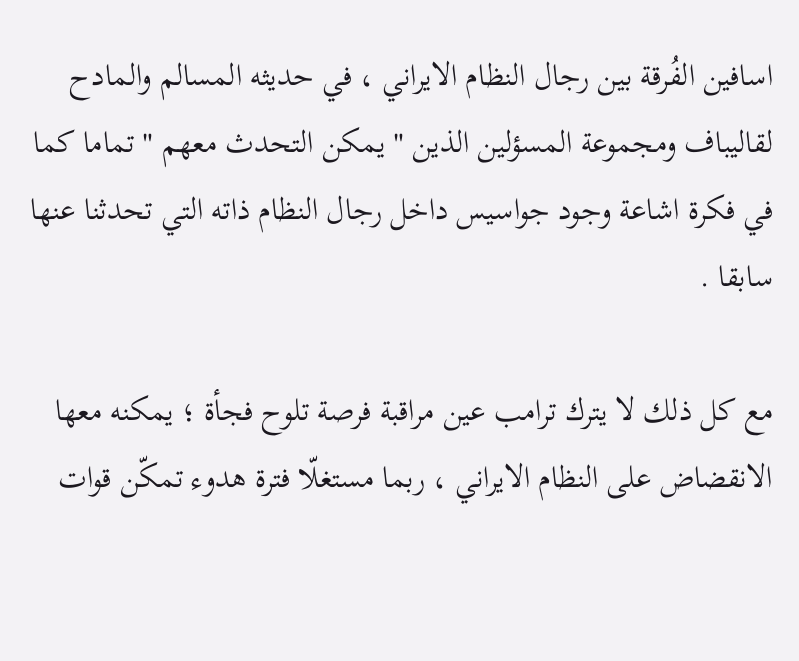اسافين الفُرقة بين رجال النظام الايراني ، في حديثه المسالم والمادح لقاليباف ومجموعة المسؤلين الذين " يمكن التحدث معهم " تماما كما في فكرة اشاعة وجود جواسيس داخل رجال النظام ذاته التي تحدثنا عنها سابقا .

مع كل ذلك لا يترك ترامب عين مراقبة فرصة تلوح فجأة ؛ يمكنه معها الانقضاض على النظام الايراني ، ربما مستغلّا فترة هدوء تمكّن قوات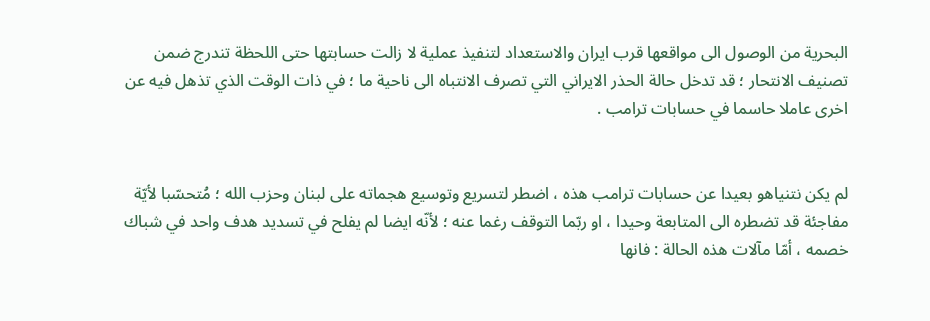البحرية من الوصول الى مواقعها قرب ايران والاستعداد لتنفيذ عملية لا زالت حسابتها حتى اللحظة تندرج ضمن تصنيف الانتحار ؛ قد تدخل حالة الحذر الايراني التي تصرف الانتباه الى ناحية ما ؛ في ذات الوقت الذي تذهل فيه عن اخرى عاملا حاسما في حسابات ترامب .


لم يكن نتنياهو بعيدا عن حسابات ترامب هذه ، اضطر لتسريع وتوسيع هجماته على لبنان وحزب الله ؛ مُتحسّبا لأيّة مفاجئة قد تضطره الى المتابعة وحيدا ، او ربّما التوقف رغما عنه ؛ لأنّه ايضا لم يفلح في تسديد هدف واحد في شباك خصمه ، أمّا مآلات هذه الحالة : فانها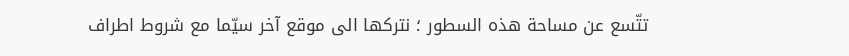تتّسع عن مساحة هذه السطور ؛ نتركها الى موقع آخر سيّما مع شروط اطراف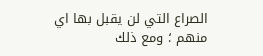الصراع التي لن يقبل بها اي منهم ؛ ومع ذلك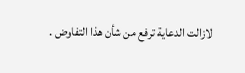لازالت الدعاية ترفع من شأن هذا التفاوض .